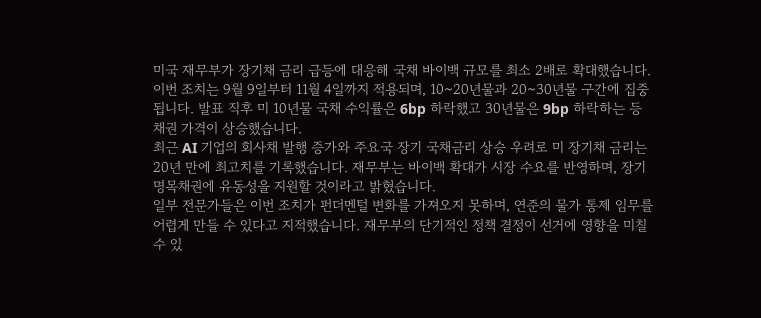미국 재무부가 장기채 금리 급등에 대응해 국채 바이백 규모를 최소 2배로 확대했습니다. 이번 조치는 9월 9일부터 11월 4일까지 적용되며, 10~20년물과 20~30년물 구간에 집중됩니다. 발표 직후 미 10년물 국채 수익률은 6bp 하락했고 30년물은 9bp 하락하는 등 채권 가격이 상승했습니다.
최근 AI 기업의 회사채 발행 증가와 주요국 장기 국채금리 상승 우려로 미 장기채 금리는 20년 만에 최고치를 기록했습니다. 재무부는 바이백 확대가 시장 수요를 반영하며, 장기 명목채권에 유동성을 지원할 것이라고 밝혔습니다.
일부 전문가들은 이번 조치가 펀더멘털 변화를 가져오지 못하며, 연준의 물가 통제 임무를 어렵게 만들 수 있다고 지적했습니다. 재무부의 단기적인 정책 결정이 선거에 영향을 미칠 수 있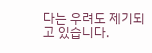다는 우려도 제기되고 있습니다.